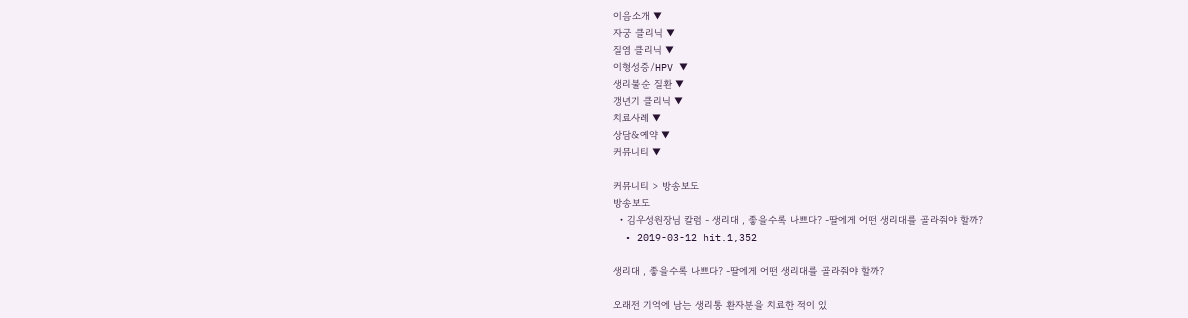이음소개 ▼
자궁 클리닉 ▼
질염 클리닉 ▼
이형성증/HPV ▼
생리불순 질환 ▼
갱년기 클리닉 ▼
치료사례 ▼
상담&예약 ▼
커뮤니티 ▼

커뮤니티 > 방송보도
방송보도
  • 김우성원장님 칼럼 - 생리대 , 좋을수록 나쁘다? -딸에게 어떤 생리대를 골라줘야 할까?
  • 2019-03-12 hit.1,352

생리대 , 좋을수록 나쁘다? -딸에게 어떤 생리대를 골라줘야 할까?

오래전 기억에 남는 생리통 환자분을 치료한 적이 있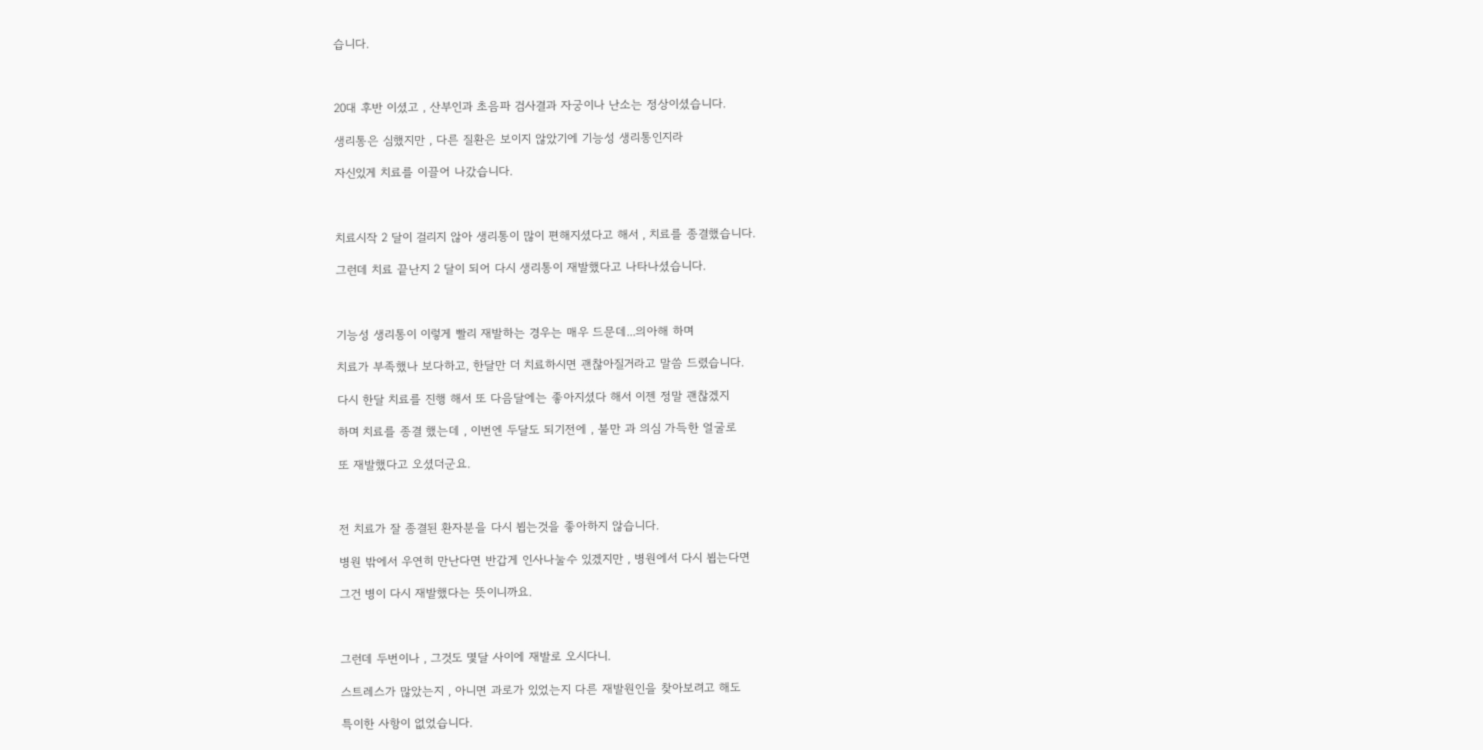습니다.



20대 후반 이셨고 , 산부인과 초음파 검사결과 자궁이나 난소는 정상이셨습니다.

생리통은 심했지만 , 다른 질환은 보이지 않았기에 기능성 생리통인지라

자신있게 치료를 이끌어 나갔습니다.



치료시작 2 달이 걸리지 않아 생리통이 많이 편해지셨다고 해서 , 치료를 종결했습니다.

그런데 치료 끝난지 2 달이 되어 다시 생리통이 재발했다고 나타나셨습니다.



기능성 생리통이 이렇게 빨리 재발하는 경우는 매우 드문데...의아해 하며

치료가 부족했나 보다하고, 한달만 더 치료하시면 괜찮아질거라고 말씀 드렸습니다.

다시 한달 치료를 진행 해서 또 다음달에는 좋아지셨다 해서 이젠 정말 괜찮겠지

하며 치료를 종결 했는데 , 이번엔 두달도 되기전에 , 불만 과 의심 가득한 얼굴로

또 재발했다고 오셨더군요.



전 치료가 잘 종결된 환자분을 다시 뵙는것을 좋아하지 않습니다.

병원 밖에서 우연히 만난다면 반갑게 인사나눌수 있겠지만 , 병원에서 다시 뵙는다면

그건 병이 다시 재발했다는 뜻이니까요.



그런데 두번이나 , 그것도 몇달 사이에 재발로 오시다니.

스트레스가 많았는지 , 아니면 과로가 있었는지 다른 재발원인을 찾아보려고 해도

특이한 사항이 없었습니다.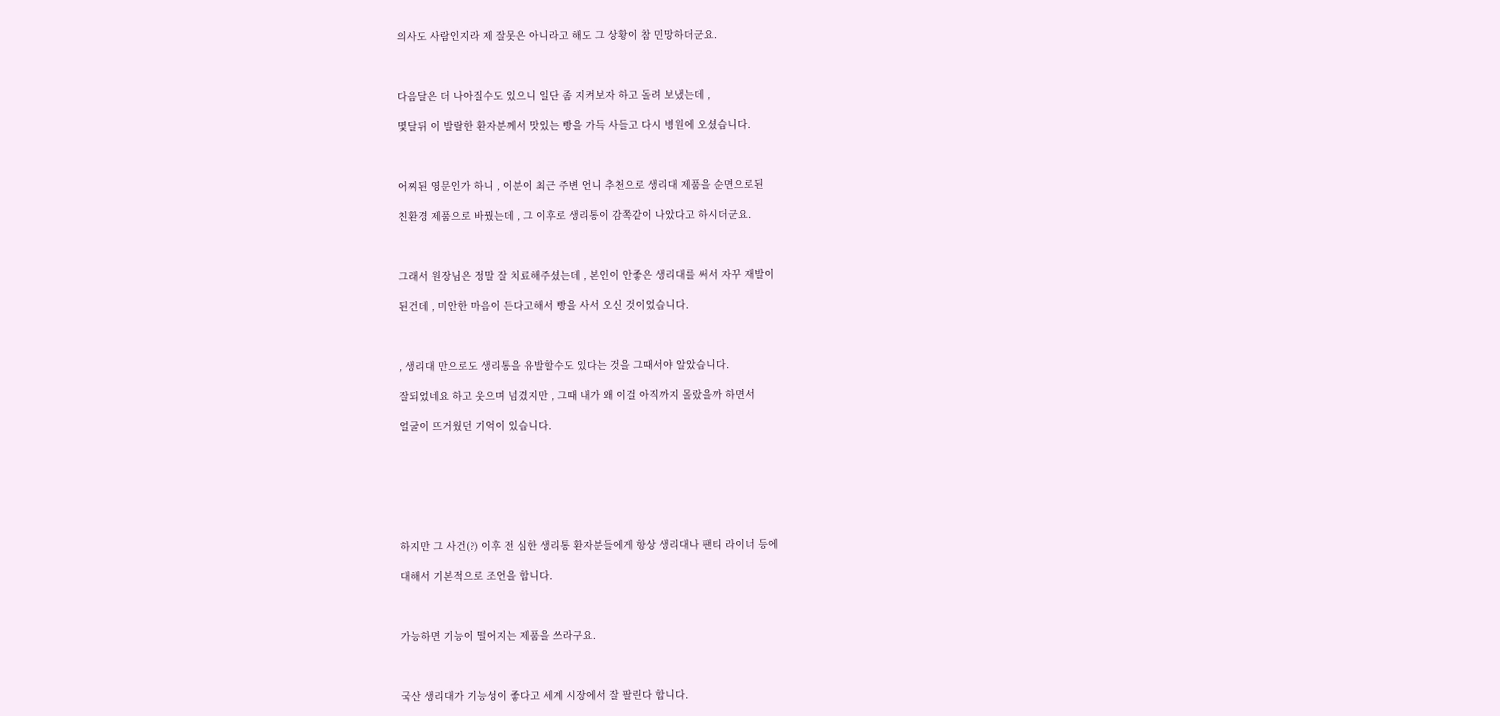의사도 사람인지라 제 잘못은 아니라고 해도 그 상황이 참 민망하더군요.



다음달은 더 나아질수도 있으니 일단 좀 지켜보자 하고 돌려 보냈는데 ,

몇달뒤 이 발랄한 환자분께서 맛있는 빵을 가득 사들고 다시 병원에 오셨습니다.



어찌된 영문인가 하니 , 이분이 최근 주변 언니 추천으로 생리대 제품을 순면으로된

친환경 제품으로 바꿨는데 , 그 이후로 생리통이 감쪽같이 나았다고 하시더군요.



그래서 원장님은 정말 잘 치료해주셨는데 , 본인이 안좋은 생리대를 써서 자꾸 재발이

된건데 , 미안한 마음이 든다고해서 빵을 사서 오신 것이었습니다.



, 생리대 만으로도 생리통을 유발할수도 있다는 것을 그때서야 알았습니다.

잘되었네요 하고 웃으며 넘겼지만 , 그때 내가 왜 이걸 아직까지 몰랐을까 하면서

얼굴이 뜨거웠던 기억이 있습니다.







하지만 그 사건(?) 이후 전 심한 생리통 환자분들에게 항상 생리대나 팬티 라이너 등에

대해서 기본적으로 조언을 합니다.



가능하면 기능이 떨어지는 제품을 쓰라구요.



국산 생리대가 기능성이 좋다고 세계 시장에서 잘 팔린다 합니다.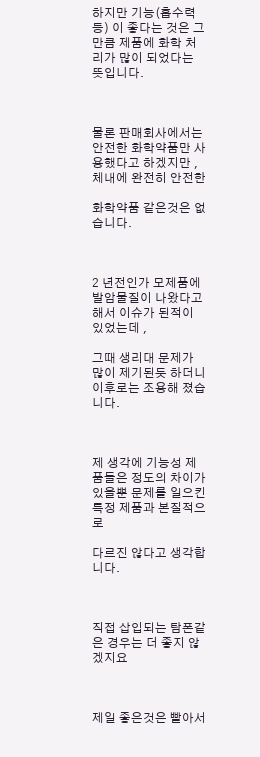하지만 기능(흡수력등) 이 좋다는 것은 그만큼 제품에 화학 처리가 많이 되었다는 뜻입니다.



물론 판매회사에서는 안전한 화학약품만 사용했다고 하겠지만 , 체내에 완전히 안전한

화학약품 같은것은 없습니다.



2 년전인가 모제품에 발암물질이 나왔다고 해서 이슈가 된적이 있었는데 ,

그때 생리대 문제가 많이 제기된듯 하더니 이후로는 조용해 졌습니다.



제 생각에 기능성 제품들은 정도의 차이가 있을뿐 문제를 일으킨 특정 제품과 본질적으로

다르진 않다고 생각합니다.



직접 삽입되는 탐폰같은 경우는 더 좋지 않겠지요



제일 좋은것은 빨아서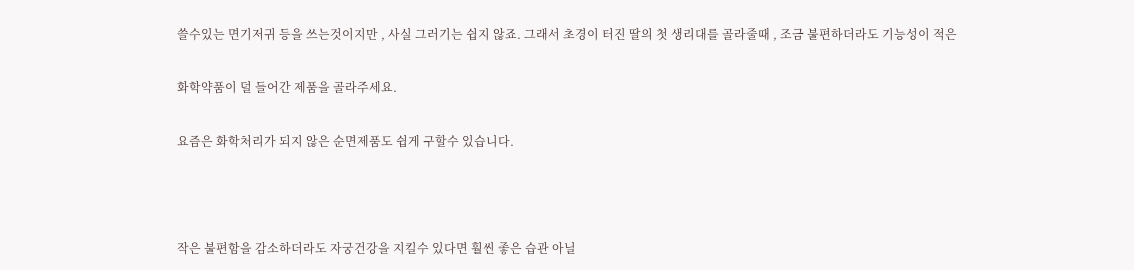쓸수있는 면기저귀 등을 쓰는것이지만 , 사실 그러기는 쉽지 않죠. 그래서 초경이 터진 딸의 첫 생리대를 골라줄때 , 조금 불편하더라도 기능성이 적은

화학약품이 덜 들어간 제품을 골라주세요.

요즘은 화학처리가 되지 않은 순면제품도 쉽게 구할수 있습니다.



작은 불편함을 감소하더라도 자궁건강을 지킬수 있다면 훨씬 좋은 습관 아닐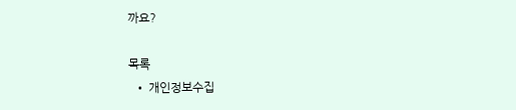까요?

목록
  • 개인정보수집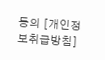동의 [개인정보취급방침]